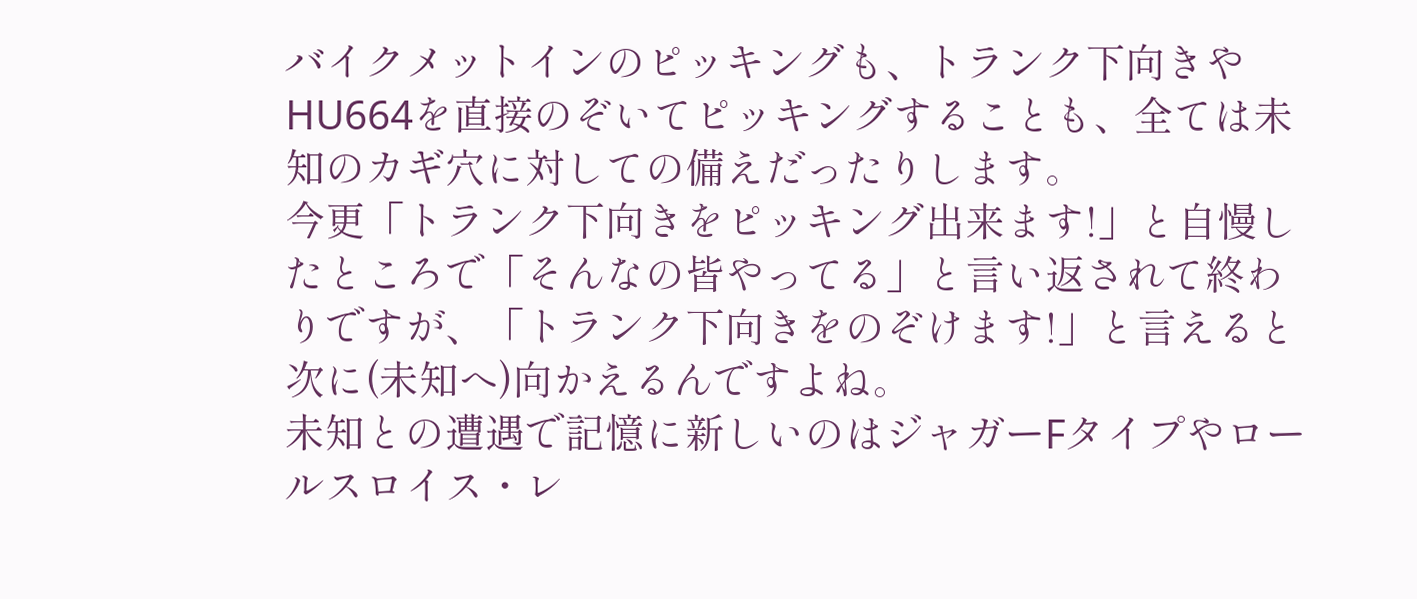バイクメットインのピッキングも、トランク下向きやHU664を直接のぞいてピッキングすることも、全ては未知のカギ穴に対しての備えだったりします。
今更「トランク下向きをピッキング出来ます!」と自慢したところで「そんなの皆やってる」と言い返されて終わりですが、「トランク下向きをのぞけます!」と言えると次に(未知へ)向かえるんですよね。
未知との遭遇で記憶に新しいのはジャガーFタイプやロールスロイス・レ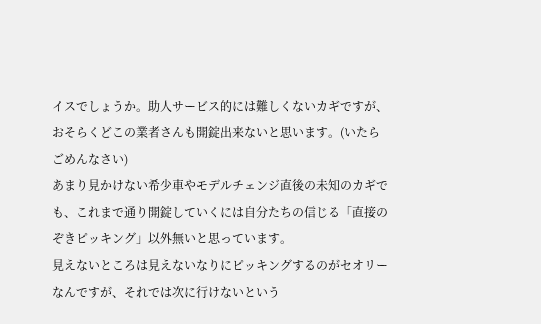イスでしょうか。助人サービス的には難しくないカギですが、おそらくどこの業者さんも開錠出来ないと思います。(いたらごめんなさい)
あまり見かけない希少車やモデルチェンジ直後の未知のカギでも、これまで通り開錠していくには自分たちの信じる「直接のぞきピッキング」以外無いと思っています。
見えないところは見えないなりにピッキングするのがセオリーなんですが、それでは次に行けないという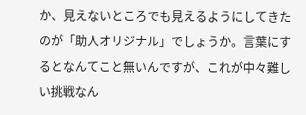か、見えないところでも見えるようにしてきたのが「助人オリジナル」でしょうか。言葉にするとなんてこと無いんですが、これが中々難しい挑戦なん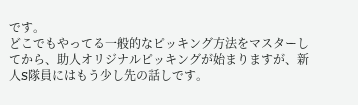です。
どこでもやってる一般的なピッキング方法をマスターしてから、助人オリジナルピッキングが始まりますが、新人S隊員にはもう少し先の話しです。